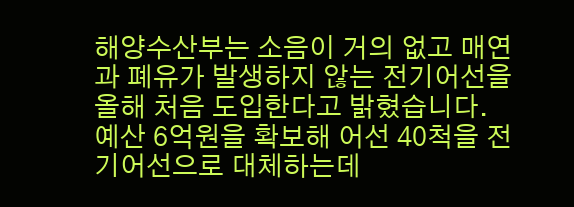해양수산부는 소음이 거의 없고 매연과 폐유가 발생하지 않는 전기어선을 올해 처음 도입한다고 밝혔습니다.
예산 6억원을 확보해 어선 40척을 전기어선으로 대체하는데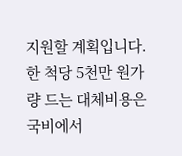지원할 계획입니다.
한 척당 5천만 원가량 드는 대체비용은 국비에서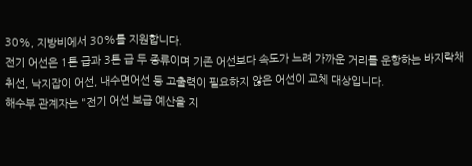30%, 지방비에서 30%를 지원합니다.
전기 어선은 1톤 급과 3톤 급 두 종류이며 기존 어선보다 속도가 느려 가까운 거리를 운항하는 바지락채취선, 낙지잡이 어선, 내수면어선 등 고출력이 필요하지 않은 어선이 교체 대상입니다.
해수부 관계자는 "전기 어선 보급 예산을 지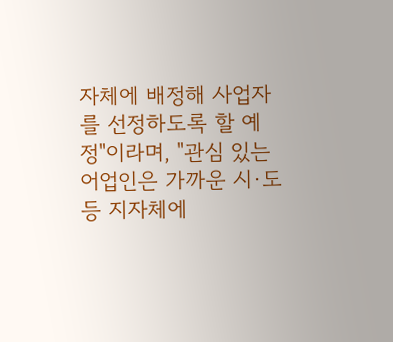자체에 배정해 사업자를 선정하도록 할 예정"이라며, "관심 있는 어업인은 가까운 시·도 등 지자체에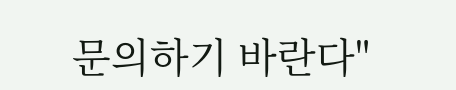문의하기 바란다"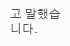고 말했습니다.